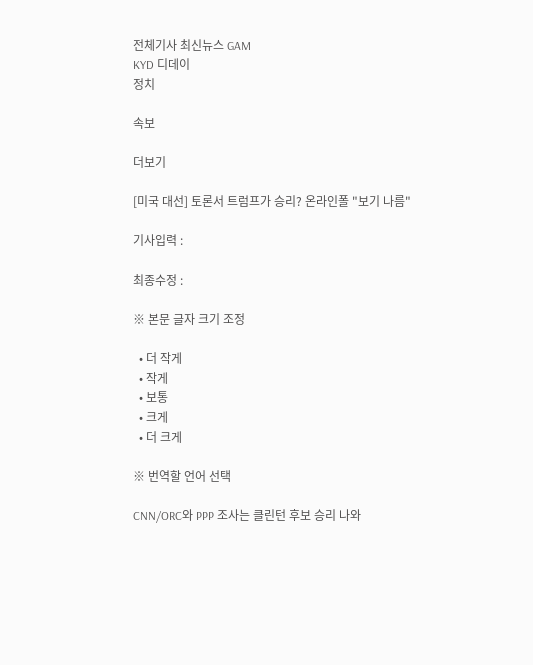전체기사 최신뉴스 GAM
KYD 디데이
정치

속보

더보기

[미국 대선] 토론서 트럼프가 승리? 온라인폴 "보기 나름"

기사입력 :

최종수정 :

※ 본문 글자 크기 조정

  • 더 작게
  • 작게
  • 보통
  • 크게
  • 더 크게

※ 번역할 언어 선택

CNN/ORC와 PPP 조사는 클린턴 후보 승리 나와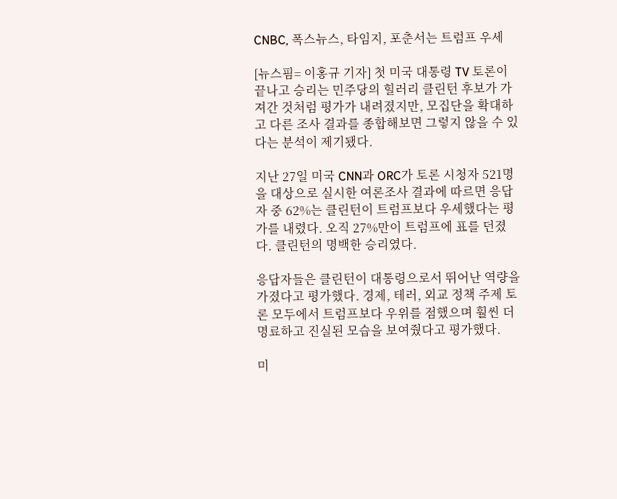CNBC, 폭스뉴스, 타임지, 포춘서는 트럼프 우세

[뉴스핌= 이홍규 기자] 첫 미국 대통령 TV 토론이 끝나고 승리는 민주당의 힐러리 클린턴 후보가 가져간 것처럼 평가가 내려졌지만, 모집단을 확대하고 다른 조사 결과를 종합해보면 그렇지 않을 수 있다는 분석이 제기됐다.

지난 27일 미국 CNN과 ORC가 토론 시청자 521명을 대상으로 실시한 여론조사 결과에 따르면 응답자 중 62%는 클린턴이 트럼프보다 우세했다는 평가를 내렸다. 오직 27%만이 트럼프에 표를 던졌다. 클린턴의 명백한 승리였다.

응답자들은 클린턴이 대통령으로서 뛰어난 역량을 가졌다고 평가했다. 경제, 테러, 외교 정책 주제 토론 모두에서 트럼프보다 우위를 점했으며 훨씬 더 명료하고 진실된 모습을 보여줬다고 평가했다.

미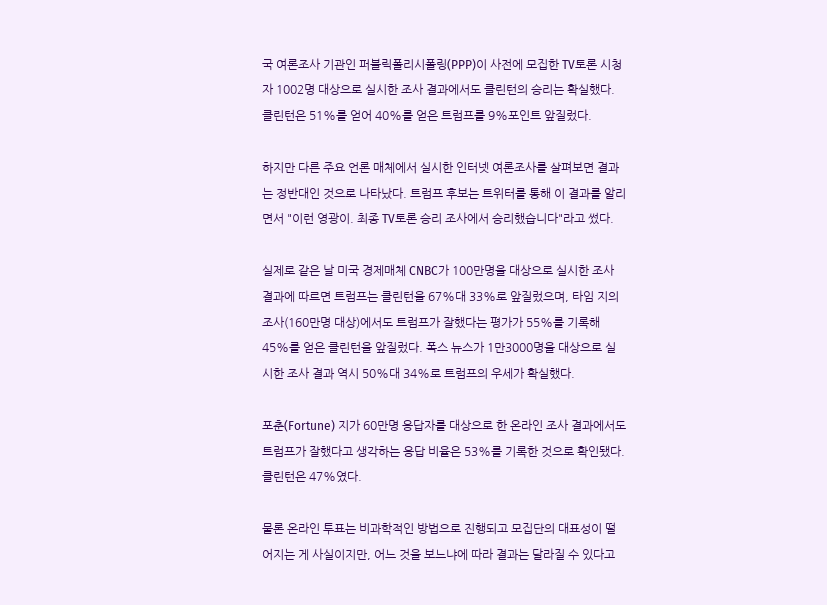국 여론조사 기관인 퍼블릭폴리시폴링(PPP)이 사전에 모집한 TV토론 시청자 1002명 대상으로 실시한 조사 결과에서도 클린턴의 승리는 확실했다. 클린턴은 51%를 얻어 40%를 얻은 트럼프를 9%포인트 앞질렀다.

하지만 다른 주요 언론 매체에서 실시한 인터넷 여론조사를 살펴보면 결과는 정반대인 것으로 나타났다. 트럼프 후보는 트위터를 통해 이 결과를 알리면서 "이런 영광이. 최종 TV토론 승리 조사에서 승리했습니다"라고 썼다.

실제로 같은 날 미국 경제매체 CNBC가 100만명을 대상으로 실시한 조사 결과에 따르면 트럼프는 클린턴을 67%대 33%로 앞질렀으며, 타임 지의 조사(160만명 대상)에서도 트럼프가 잘했다는 평가가 55%를 기록해 45%를 얻은 클린턴을 앞질렀다. 폭스 뉴스가 1만3000명을 대상으로 실시한 조사 결과 역시 50%대 34%로 트럼프의 우세가 확실했다.

포춘(Fortune) 지가 60만명 응답자를 대상으로 한 온라인 조사 결과에서도 트럼프가 잘했다고 생각하는 응답 비율은 53%를 기록한 것으로 확인됐다. 클린턴은 47%였다.

물론 온라인 투표는 비과학적인 방법으로 진행되고 모집단의 대표성이 떨어지는 게 사실이지만, 어느 것을 보느냐에 따라 결과는 달라질 수 있다고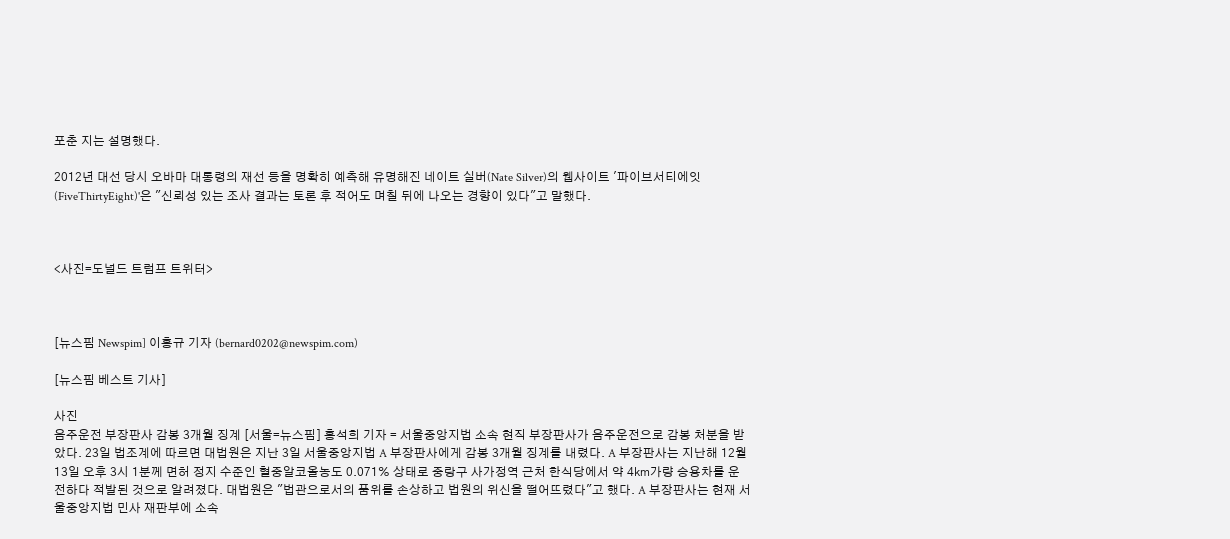포춘 지는 설명했다.

2012년 대선 당시 오바마 대통령의 재선 등을 명확히 예측해 유명해진 네이트 실버(Nate Silver)의 웹사이트 '파이브서티에잇(FiveThirtyEight)'은 "신뢰성 있는 조사 결과는 토론 후 적어도 며칠 뒤에 나오는 경향이 있다"고 말했다.



<사진=도널드 트럼프 트위터>



[뉴스핌 Newspim] 이홍규 기자 (bernard0202@newspim.com)

[뉴스핌 베스트 기사]

사진
음주운전 부장판사 감봉 3개월 징계 [서울=뉴스핌] 홍석희 기자 = 서울중앙지법 소속 현직 부장판사가 음주운전으로 감봉 처분을 받았다. 23일 법조계에 따르면 대법원은 지난 3일 서울중앙지법 A 부장판사에게 감봉 3개월 징계를 내렸다. A 부장판사는 지난해 12월 13일 오후 3시 1분께 면허 정지 수준인 혈중알코올농도 0.071% 상태로 중랑구 사가정역 근처 한식당에서 약 4㎞가량 승용차를 운전하다 적발된 것으로 알려졌다. 대법원은 "법관으로서의 품위를 손상하고 법원의 위신을 떨어뜨렸다"고 했다. A 부장판사는 현재 서울중앙지법 민사 재판부에 소속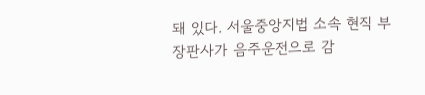돼 있다. 서울중앙지법 소속 현직 부장판사가 음주운전으로 감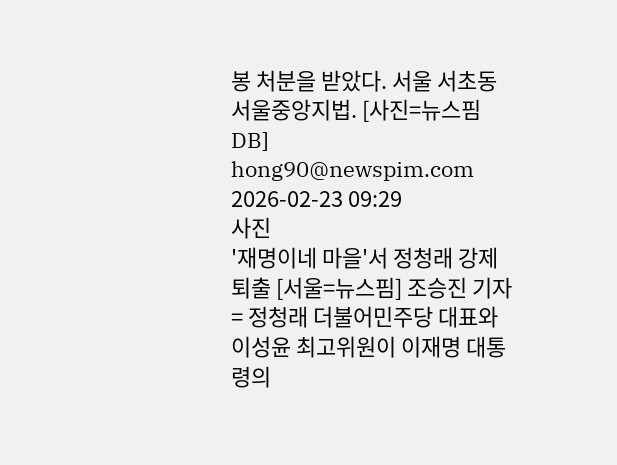봉 처분을 받았다. 서울 서초동 서울중앙지법. [사진=뉴스핌DB] hong90@newspim.com 2026-02-23 09:29
사진
'재명이네 마을'서 정청래 강제 퇴출 [서울=뉴스핌] 조승진 기자 = 정청래 더불어민주당 대표와 이성윤 최고위원이 이재명 대통령의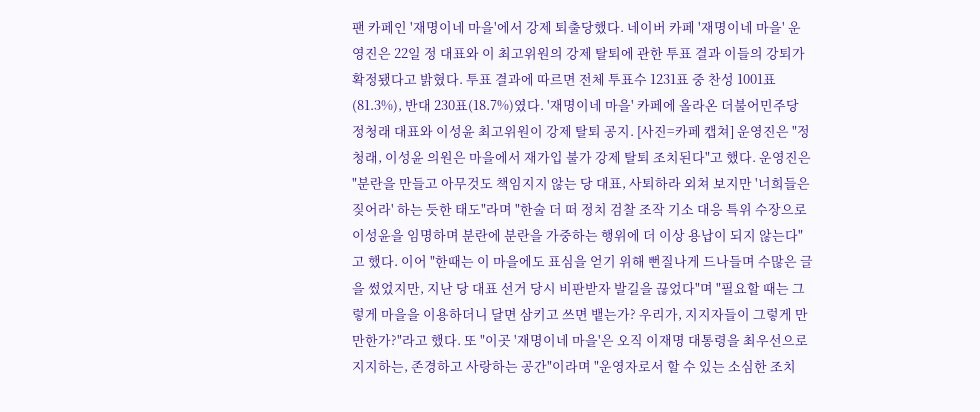팬 카페인 '재명이네 마을'에서 강제 퇴출당했다. 네이버 카페 '재명이네 마을' 운영진은 22일 정 대표와 이 최고위원의 강제 탈퇴에 관한 투표 결과 이들의 강퇴가 확정됐다고 밝혔다. 투표 결과에 따르면 전체 투표수 1231표 중 찬성 1001표(81.3%), 반대 230표(18.7%)였다. '재명이네 마을' 카페에 올라온 더불어민주당 정청래 대표와 이성윤 최고위원이 강제 탈퇴 공지. [사진=카페 캡쳐] 운영진은 "정청래, 이성윤 의원은 마을에서 재가입 불가 강제 탈퇴 조치된다"고 했다. 운영진은 "분란을 만들고 아무것도 책임지지 않는 당 대표, 사퇴하라 외쳐 보지만 '너희들은 짖어라' 하는 듯한 태도"라며 "한술 더 떠 정치 검찰 조작 기소 대응 특위 수장으로 이성윤을 임명하며 분란에 분란을 가중하는 행위에 더 이상 용납이 되지 않는다"고 했다. 이어 "한때는 이 마을에도 표심을 얻기 위해 뻔질나게 드나들며 수많은 글을 썼었지만, 지난 당 대표 선거 당시 비판받자 발길을 끊었다"며 "필요할 때는 그렇게 마을을 이용하더니 달면 삼키고 쓰면 뱉는가? 우리가, 지지자들이 그렇게 만만한가?"라고 했다. 또 "이곳 '재명이네 마을'은 오직 이재명 대통령을 최우선으로 지지하는, 존경하고 사랑하는 공간"이라며 "운영자로서 할 수 있는 소심한 조치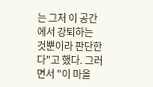는 그저 이 공간에서 강퇴하는 것뿐이라 판단한다"고 했다. 그러면서 "이 마을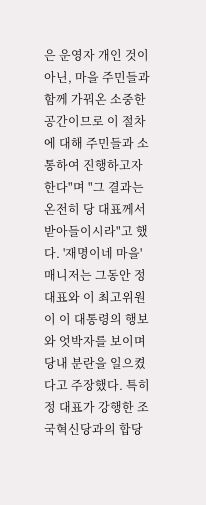은 운영자 개인 것이 아닌, 마을 주민들과 함께 가꿔온 소중한 공간이므로 이 절차에 대해 주민들과 소통하여 진행하고자 한다"며 "그 결과는 온전히 당 대표께서 받아들이시라"고 했다. '재명이네 마을' 매니저는 그동안 정 대표와 이 최고위원이 이 대통령의 행보와 엇박자를 보이며 당내 분란을 일으켰다고 주장했다. 특히 정 대표가 강행한 조국혁신당과의 합당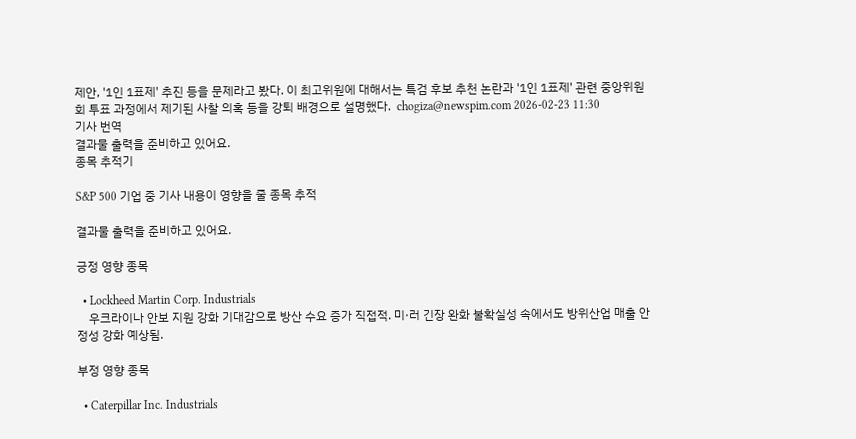제안, '1인 1표제' 추진 등을 문제라고 봤다. 이 최고위원에 대해서는 특검 후보 추천 논란과 '1인 1표제' 관련 중앙위원회 투표 과정에서 제기된 사찰 의혹 등을 강퇴 배경으로 설명했다.  chogiza@newspim.com 2026-02-23 11:30
기사 번역
결과물 출력을 준비하고 있어요.
종목 추적기

S&P 500 기업 중 기사 내용이 영향을 줄 종목 추적

결과물 출력을 준비하고 있어요.

긍정 영향 종목

  • Lockheed Martin Corp. Industrials
    우크라이나 안보 지원 강화 기대감으로 방산 수요 증가 직접적. 미·러 긴장 완화 불확실성 속에서도 방위산업 매출 안정성 강화 예상됨.

부정 영향 종목

  • Caterpillar Inc. Industrials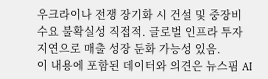우크라이나 전쟁 장기화 시 건설 및 중장비 수요 불확실성 직접적. 글로벌 인프라 투자 지연으로 매출 성장 둔화 가능성 있음.
이 내용에 포함된 데이터와 의견은 뉴스핌 AI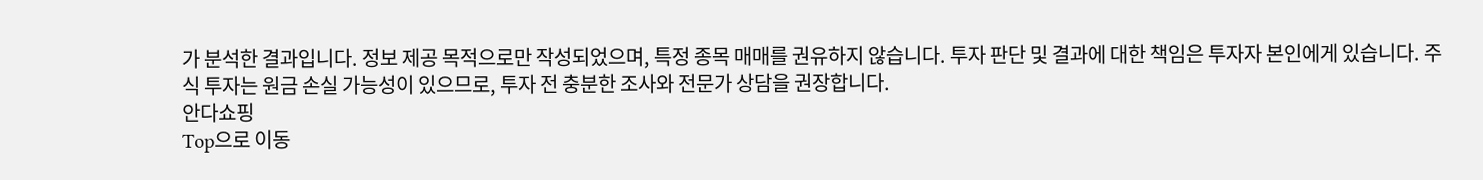가 분석한 결과입니다. 정보 제공 목적으로만 작성되었으며, 특정 종목 매매를 권유하지 않습니다. 투자 판단 및 결과에 대한 책임은 투자자 본인에게 있습니다. 주식 투자는 원금 손실 가능성이 있으므로, 투자 전 충분한 조사와 전문가 상담을 권장합니다.
안다쇼핑
Top으로 이동